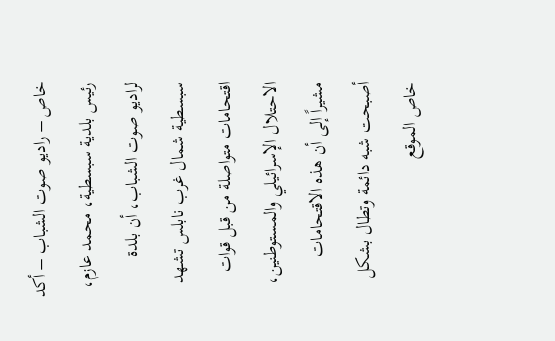خاص – راديو صوت الشباب – أكد رئيس بلدية سبسطية، محمد عازم، لراديو صوت الشباب، أن بلدة سبسطية شمال غرب نابلس تشهد اقتحامات متواصلة من قبل قوات الاحتلال الإسرائيلي والمستوطنين، مشيراً إلى أن هذه الاقتحامات أصبحت شبه دائمة وتطال بشكل خاص الموقع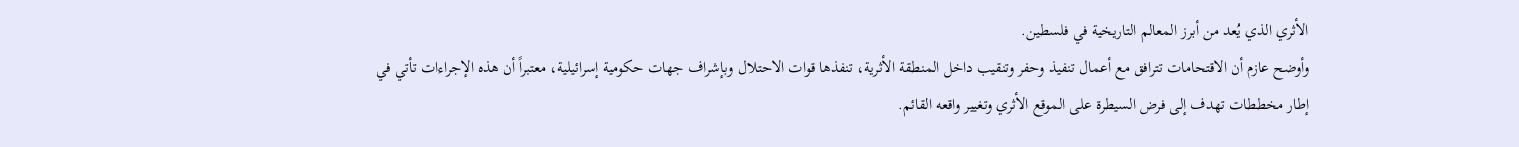الأثري الذي يُعد من أبرز المعالم التاريخية في فلسطين.
وأوضح عازم أن الاقتحامات تترافق مع أعمال تنفيذ وحفر وتنقيب داخل المنطقة الأثرية، تنفذها قوات الاحتلال وبإشراف جهات حكومية إسرائيلية، معتبراً أن هذه الإجراءات تأتي في إطار مخططات تهدف إلى فرض السيطرة على الموقع الأثري وتغيير واقعه القائم.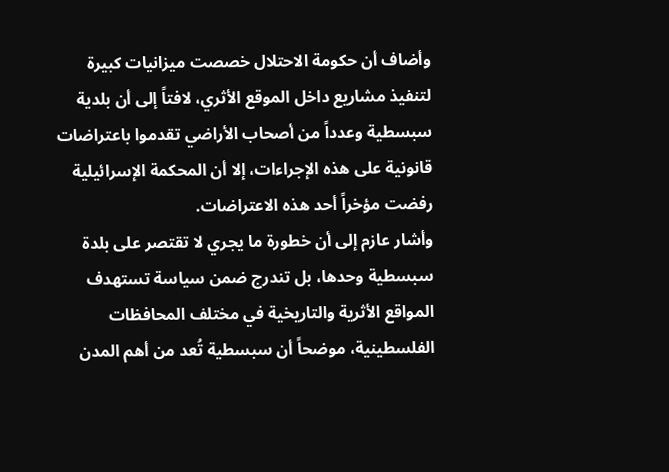وأضاف أن حكومة الاحتلال خصصت ميزانيات كبيرة لتنفيذ مشاريع داخل الموقع الأثري، لافتاً إلى أن بلدية سبسطية وعدداً من أصحاب الأراضي تقدموا باعتراضات قانونية على هذه الإجراءات، إلا أن المحكمة الإسرائيلية رفضت مؤخراً أحد هذه الاعتراضات.
وأشار عازم إلى أن خطورة ما يجري لا تقتصر على بلدة سبسطية وحدها، بل تندرج ضمن سياسة تستهدف المواقع الأثرية والتاريخية في مختلف المحافظات الفلسطينية، موضحاً أن سبسطية تُعد من أهم المدن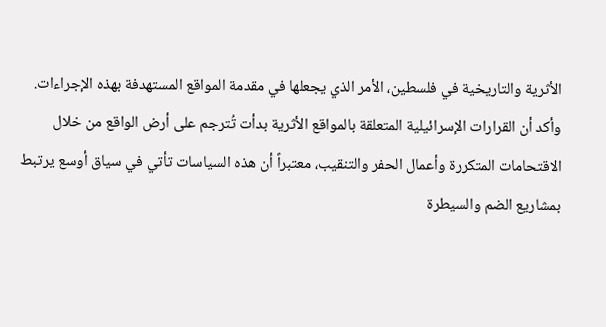الأثرية والتاريخية في فلسطين، الأمر الذي يجعلها في مقدمة المواقع المستهدفة بهذه الإجراءات.
وأكد أن القرارات الإسرائيلية المتعلقة بالمواقع الأثرية بدأت تُترجم على أرض الواقع من خلال الاقتحامات المتكررة وأعمال الحفر والتنقيب، معتبراً أن هذه السياسات تأتي في سياق أوسع يرتبط بمشاريع الضم والسيطرة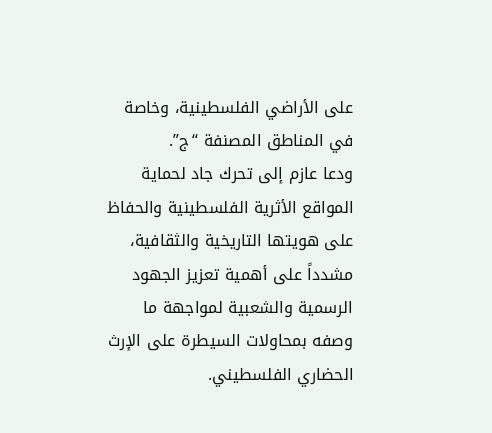على الأراضي الفلسطينية، وخاصة في المناطق المصنفة “ج”.
ودعا عازم إلى تحرك جاد لحماية المواقع الأثرية الفلسطينية والحفاظ على هويتها التاريخية والثقافية، مشدداً على أهمية تعزيز الجهود الرسمية والشعبية لمواجهة ما وصفه بمحاولات السيطرة على الإرث الحضاري الفلسطيني.